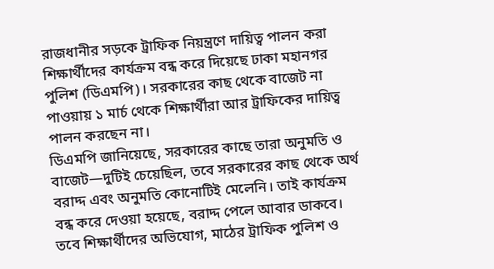রাজধানীর সড়কে ট্রাফিক নিয়ন্ত্রণে দায়িত্ব পালন করা শিক্ষার্থীদের কার্যক্রম বন্ধ করে দিয়েছে ঢাকা মহানগর পুলিশ (ডিএমপি)। সরকারের কাছ থেকে বাজেট না পাওয়ায় ১ মার্চ থেকে শিক্ষার্থীরা আর ট্রাফিকের দায়িত্ব পালন করছেন না।
ডিএমপি জানিয়েছে, সরকারের কাছে তারা অনুমতি ও বাজেট—দুটিই চেয়েছিল, তবে সরকারের কাছ থেকে অর্থ বরাদ্দ এবং অনুমতি কোনোটিই মেলেনি। তাই কার্যক্রম বন্ধ করে দেওয়া হয়েছে, বরাদ্দ পেলে আবার ডাকবে। তবে শিক্ষার্থীদের অভিযোগ, মাঠের ট্রাফিক পুলিশ ও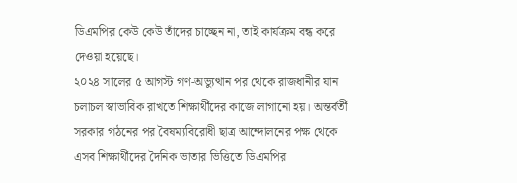ডিএমপির কেউ কেউ তাঁদের চাচ্ছেন না, তাই কার্যক্রম বন্ধ করে দেওয়া হয়েছে।
২০২৪ সালের ৫ আগস্ট গণ-অভ্যুত্থান পর থেকে রাজধানীর যান চলাচল স্বাভাবিক রাখতে শিক্ষার্থীদের কাজে লাগানো হয়। অন্তর্বর্তী সরকার গঠনের পর বৈষম্যবিরোধী ছাত্র আন্দোলনের পক্ষ থেকে এসব শিক্ষার্থীদের দৈনিক ভাতার ভিত্তিতে ডিএমপির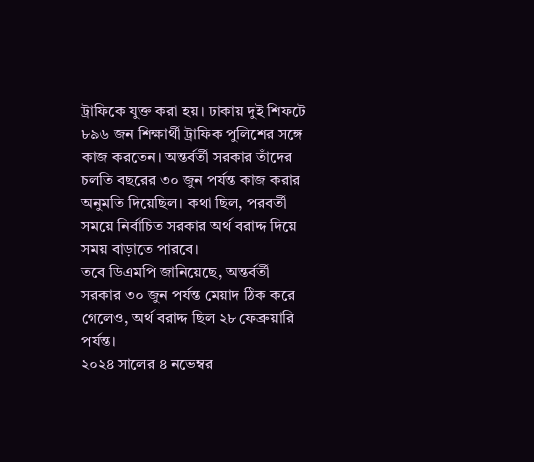ট্রাফিকে যুক্ত করা হয়। ঢাকায় দুই শিফটে ৮৯৬ জন শিক্ষার্থী ট্রাফিক পুলিশের সঙ্গে কাজ করতেন। অন্তর্বর্তী সরকার তাঁদের চলতি বছরের ৩০ জুন পর্যন্ত কাজ করার অনুমতি দিয়েছিল। কথা ছিল, পরবর্তী সময়ে নির্বাচিত সরকার অর্থ বরাদ্দ দিয়ে সময় বাড়াতে পারবে।
তবে ডিএমপি জানিয়েছে, অন্তর্বর্তী সরকার ৩০ জুন পর্যন্ত মেয়াদ ঠিক করে গেলেও, অর্থ বরাদ্দ ছিল ২৮ ফেব্রুয়ারি পর্যন্ত।
২০২৪ সালের ৪ নভেম্বর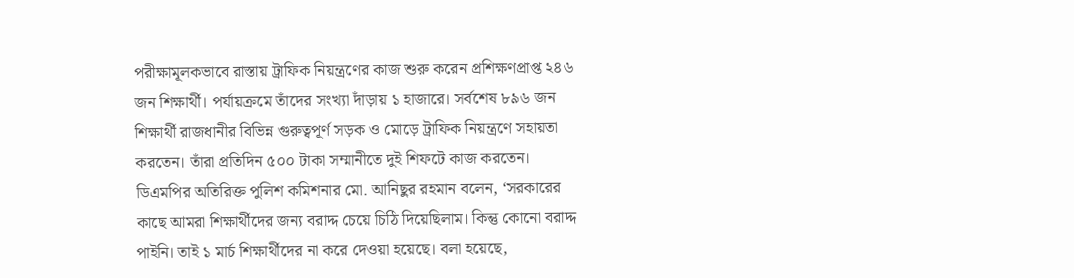পরীক্ষামূলকভাবে রাস্তায় ট্রাফিক নিয়ন্ত্রণের কাজ শুরু করেন প্রশিক্ষণপ্রাপ্ত ২৪৬ জন শিক্ষার্থী। পর্যায়ক্রমে তাঁদের সংখ্যা দাঁড়ায় ১ হাজারে। সর্বশেষ ৮৯৬ জন শিক্ষার্থী রাজধানীর বিভিন্ন গুরুত্বপূর্ণ সড়ক ও মোড়ে ট্রাফিক নিয়ন্ত্রণে সহায়তা করতেন। তাঁরা প্রতিদিন ৫০০ টাকা সম্মানীতে দুই শিফটে কাজ করতেন।
ডিএমপির অতিরিক্ত পুলিশ কমিশনার মো. আনিছুর রহমান বলেন, ‘সরকারের কাছে আমরা শিক্ষার্থীদের জন্য বরাদ্দ চেয়ে চিঠি দিয়েছিলাম। কিন্তু কোনো বরাদ্দ পাইনি। তাই ১ মার্চ শিক্ষার্থীদের না করে দেওয়া হয়েছে। বলা হয়েছে,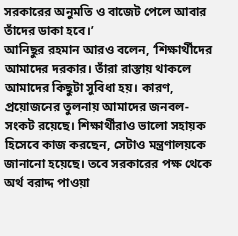সরকারের অনুমতি ও বাজেট পেলে আবার তাঁদের ডাকা হবে।’
আনিছুর রহমান আরও বলেন, ‘শিক্ষার্থীদের আমাদের দরকার। তাঁরা রাস্তায় থাকলে আমাদের কিছুটা সুবিধা হয়। কারণ, প্রয়োজনের তুলনায় আমাদের জনবল-সংকট রয়েছে। শিক্ষার্থীরাও ভালো সহায়ক হিসেবে কাজ করছেন, সেটাও মন্ত্রণালয়কে জানানো হয়েছে। তবে সরকারের পক্ষ থেকে অর্থ বরাদ্দ পাওয়া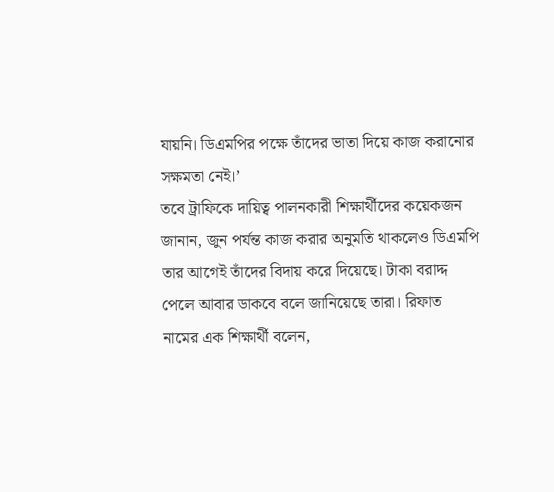যায়নি। ডিএমপির পক্ষে তাঁদের ভাতা দিয়ে কাজ করানোর সক্ষমতা নেই।’
তবে ট্রাফিকে দায়িত্ব পালনকারী শিক্ষার্থীদের কয়েকজন জানান, জুন পর্যন্ত কাজ করার অনুমতি থাকলেও ডিএমপি তার আগেই তাঁদের বিদায় করে দিয়েছে। টাকা বরাদ্দ পেলে আবার ডাকবে বলে জানিয়েছে তারা। রিফাত নামের এক শিক্ষার্থী বলেন,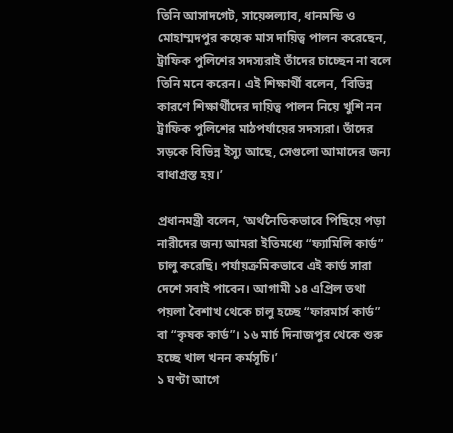তিনি আসাদগেট, সায়েন্সল্যাব, ধানমন্ডি ও মোহাম্মদপুর কয়েক মাস দায়িত্ব পালন করেছেন, ট্রাফিক পুলিশের সদস্যরাই তাঁদের চাচ্ছেন না বলে তিনি মনে করেন। এই শিক্ষার্থী বলেন, ‘বিভিন্ন কারণে শিক্ষার্থীদের দায়িত্ব পালন নিয়ে খুশি নন ট্রাফিক পুলিশের মাঠপর্যায়ের সদস্যরা। তাঁদের সড়কে বিভিন্ন ইস্যু আছে, সেগুলো আমাদের জন্য বাধাগ্রস্ত হয়।’

প্রধানমন্ত্রী বলেন, ‘অর্থনৈতিকভাবে পিছিয়ে পড়া নারীদের জন্য আমরা ইতিমধ্যে “ফ্যামিলি কার্ড” চালু করেছি। পর্যায়ক্রমিকভাবে এই কার্ড সারা দেশে সবাই পাবেন। আগামী ১৪ এপ্রিল তথা পয়লা বৈশাখ থেকে চালু হচ্ছে “ফারমার্স কার্ড” বা “কৃষক কার্ড”। ১৬ মার্চ দিনাজপুর থেকে শুরু হচ্ছে খাল খনন কর্মসূচি।’
১ ঘণ্টা আগে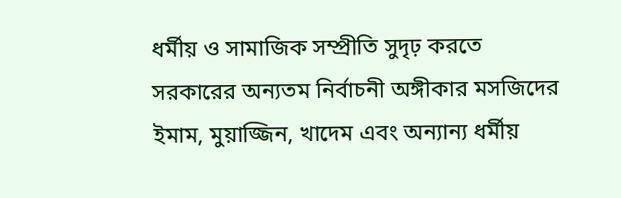ধর্মীয় ও সামাজিক সম্প্রীতি সুদৃঢ় করতে সরকারের অন্যতম নির্বাচনী অঙ্গীকার মসজিদের ইমাম, মুয়াজ্জিন, খাদেম এবং অন্যান্য ধর্মীয়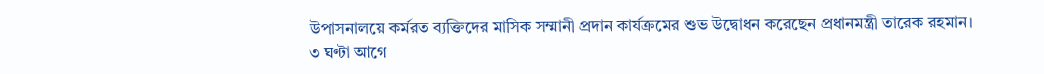উপাসনালয়ে কর্মরত ব্যক্তিদের মাসিক সম্মানী প্রদান কার্যক্রমের শুভ উদ্বোধন করেছেন প্রধানমন্ত্রী তারেক রহমান।
৩ ঘণ্টা আগে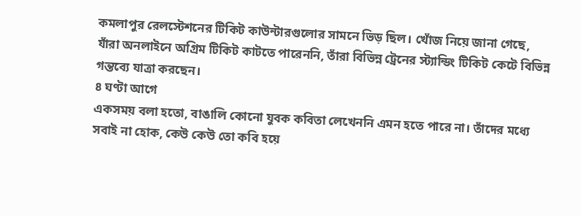কমলাপুর রেলস্টেশনের টিকিট কাউন্টারগুলোর সামনে ভিড় ছিল। খোঁজ নিয়ে জানা গেছে, যাঁরা অনলাইনে অগ্রিম টিকিট কাটতে পারেননি, তাঁরা বিভিন্ন ট্রেনের স্ট্যান্ডিং টিকিট কেটে বিভিন্ন গন্তব্যে যাত্রা করছেন।
৪ ঘণ্টা আগে
একসময় বলা হতো, বাঙালি কোনো যুবক কবিতা লেখেননি এমন হতে পারে না। তাঁদের মধ্যে সবাই না হোক, কেউ কেউ তো কবি হয়ে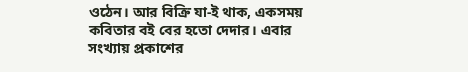ওঠেন। আর বিক্রি যা-ই থাক, একসময় কবিতার বই বের হতো দেদার। এবার সংখ্যায় প্রকাশের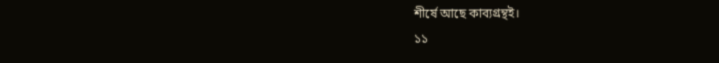শীর্ষে আছে কাব্যগ্রন্থই।
১১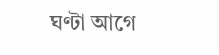ঘণ্টা আগে